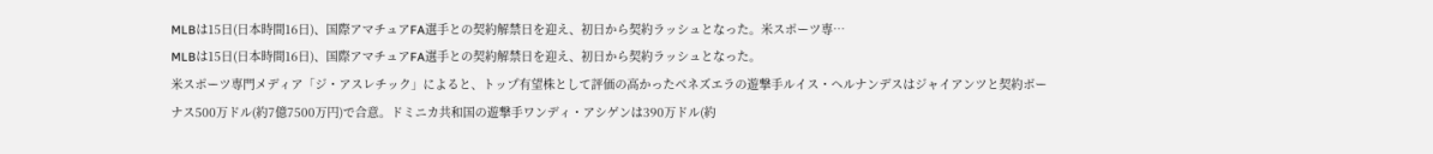MLBは15日(日本時間16日)、国際アマチュアFA選手との契約解禁日を迎え、初日から契約ラッシュとなった。米スポーツ専…
MLBは15日(日本時間16日)、国際アマチュアFA選手との契約解禁日を迎え、初日から契約ラッシュとなった。
米スポーツ専門メディア「ジ・アスレチック」によると、トップ有望株として評価の高かったベネズエラの遊撃手ルイス・ヘルナンデスはジャイアンツと契約ボーナス500万ドル(約7億7500万円)で合意。ドミニカ共和国の遊撃手ワンディ・アシゲンは390万ドル(約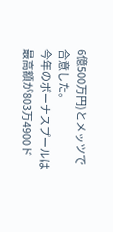6億500万円)とメッツで合意した。
今年のボーナスプールは最高額が803万4900ド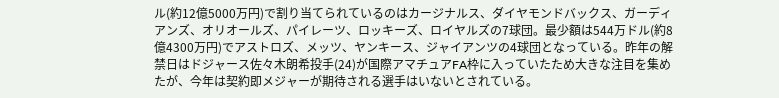ル(約12億5000万円)で割り当てられているのはカージナルス、ダイヤモンドバックス、ガーディアンズ、オリオールズ、パイレーツ、ロッキーズ、ロイヤルズの7球団。最少額は544万ドル(約8億4300万円)でアストロズ、メッツ、ヤンキース、ジャイアンツの4球団となっている。昨年の解禁日はドジャース佐々木朗希投手(24)が国際アマチュアFA枠に入っていたため大きな注目を集めたが、今年は契約即メジャーが期待される選手はいないとされている。